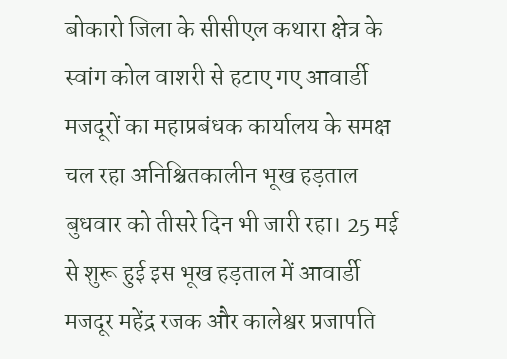बोकारो जिला के सीसीएल कथारा क्षेत्र के स्वांग कोल वाशरी से हटाए गए आवार्डी मजदूरों का महाप्रबंधक कार्यालय के समक्ष चल रहा अनिश्चितकालीन भूख हड़ताल बुधवार को तीसरे दिन भी जारी रहा। 25 मई से शुरू हुई इस भूख हड़ताल में आवार्डी मजदूर महेंद्र रजक और कालेश्वर प्रजापति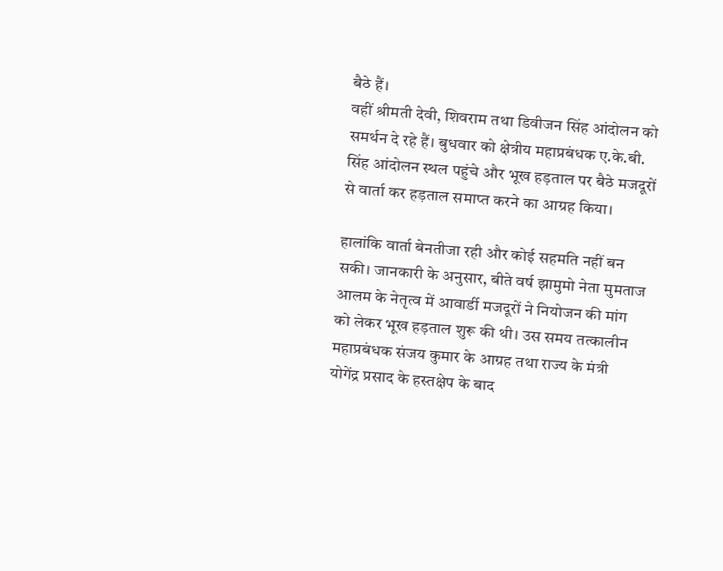बैठे हैं।
वहीं श्रीमती देवी, शिवराम तथा डिवीजन सिंह आंदोलन को समर्थन दे रहे हैं। बुधवार को क्षेत्रीय महाप्रबंधक ए.के.बी. सिंह आंदोलन स्थल पहुंचे और भूख हड़ताल पर बैठे मजदूरों से वार्ता कर हड़ताल समाप्त करने का आग्रह किया।

हालांकि वार्ता बेनतीजा रही और कोई सहमति नहीं बन सकी। जानकारी के अनुसार, बीते वर्ष झामुमो नेता मुमताज आलम के नेतृत्व में आवार्डी मजदूरों ने नियोजन की मांग को लेकर भूख हड़ताल शुरू की थी। उस समय तत्कालीन महाप्रबंधक संजय कुमार के आग्रह तथा राज्य के मंत्री योगेंद्र प्रसाद के हस्तक्षेप के बाद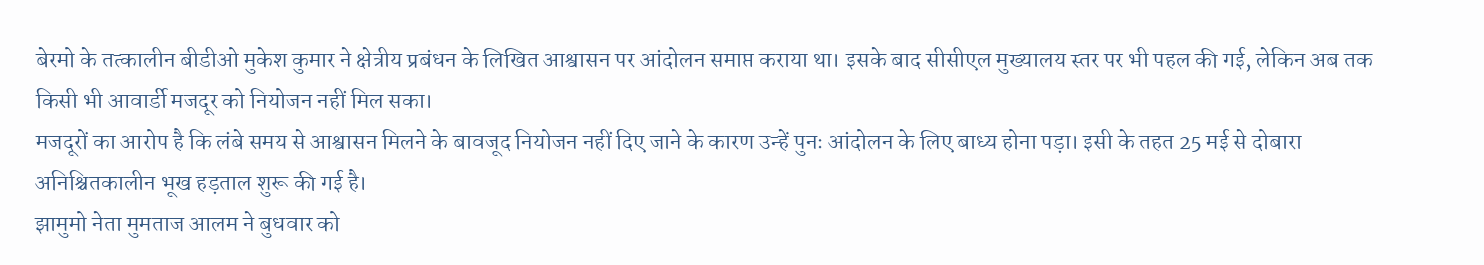बेरमो के तत्कालीन बीडीओ मुकेश कुमार ने क्षेत्रीय प्रबंधन के लिखित आश्वासन पर आंदोलन समाप्त कराया था। इसके बाद सीसीएल मुख्यालय स्तर पर भी पहल की गई, लेकिन अब तक किसी भी आवार्डी मजदूर को नियोजन नहीं मिल सका।
मजदूरों का आरोप है कि लंबे समय से आश्वासन मिलने के बावजूद नियोजन नहीं दिए जाने के कारण उन्हें पुनः आंदोलन के लिए बाध्य होना पड़ा। इसी के तहत 25 मई से दोबारा अनिश्चितकालीन भूख हड़ताल शुरू की गई है।
झामुमो नेता मुमताज आलम ने बुधवार को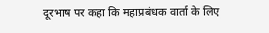दूरभाष पर कहा कि महाप्रबंधक वार्ता के लिए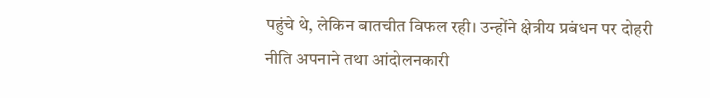पहुंचे थे, लेकिन बातचीत विफल रही। उन्होंने क्षेत्रीय प्रबंधन पर दोहरी नीति अपनाने तथा आंदोलनकारी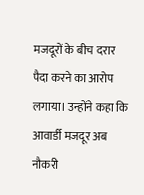मजदूरों के बीच दरार पैदा करने का आरोप लगाया। उन्होंने कहा कि आवार्डी मजदूर अब नौकरी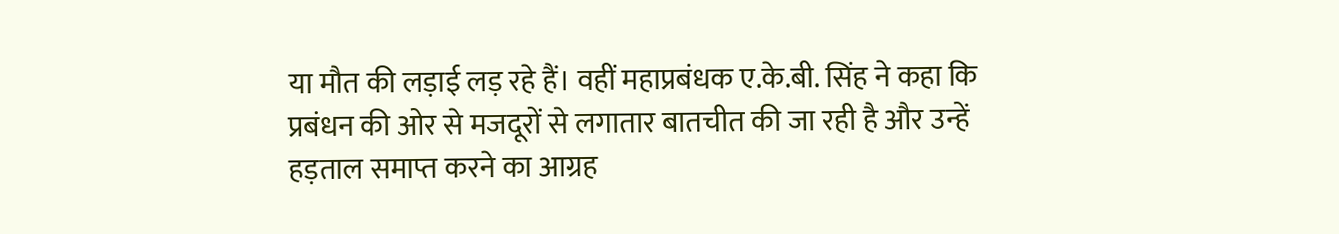या मौत की लड़ाई लड़ रहे हैं। वहीं महाप्रबंधक ए.के.बी. सिंह ने कहा कि प्रबंधन की ओर से मजदूरों से लगातार बातचीत की जा रही है और उन्हें हड़ताल समाप्त करने का आग्रह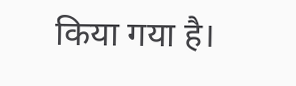किया गया है।